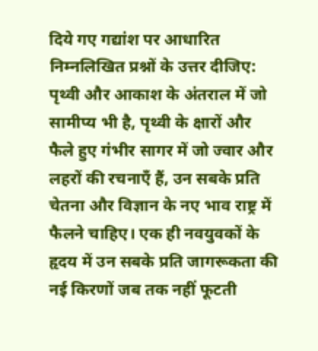दिये गए गद्यांश पर आधारित निम्नलिखित प्रश्नों के उत्तर दीजिए:
पृथ्वी और आकाश के अंतराल में जो सामीप्य भी है, पृथ्वी के क्षारों और फैले हुए गंभीर सागर में जो ज्वार और लहरों की रचनाएँ हैं, उन सबके प्रति चेतना और विज्ञान के नए भाव राष्ट्र में फैलने चाहिए। एक ही नवयुवकों के हृदय में उन सबके प्रति जागरूकता की नई किरणों जब तक नहीं फूटती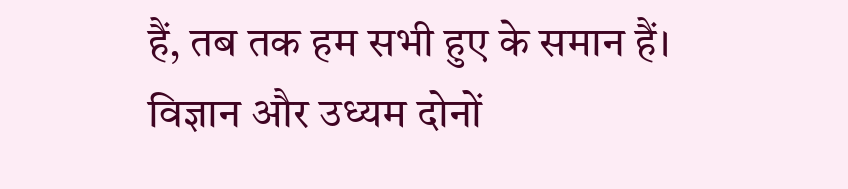हैं, तब तक हम सभी हुए के समान हैं। विज्ञान और उध्यम दोनों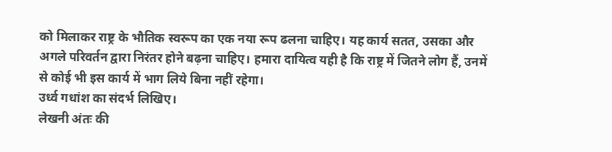को मिलाकर राष्ट्र के भौतिक स्वरूप का एक नया रूप ढलना चाहिए। यह कार्य सतत, उसका और अगले परिवर्तन द्वारा निरंतर होने बढ़ना चाहिए। हमारा दायित्व यही है कि राष्ट्र में जितने लोग हैं, उनमें से कोई भी इस कार्य में भाग लिये बिना नहीं रहेगा।
उर्ध्व गधांश का संदर्भ लिखिए।
लेखनी अंतः की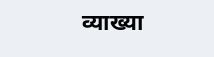व्याख्या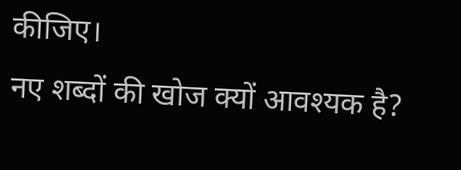कीजिए।
नए शब्दों की खोज क्यों आवश्यक है?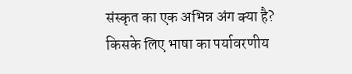संस्कृत का एक अभिन्न अंग क्या है?
किसके लिए भाषा का पर्यावरणीय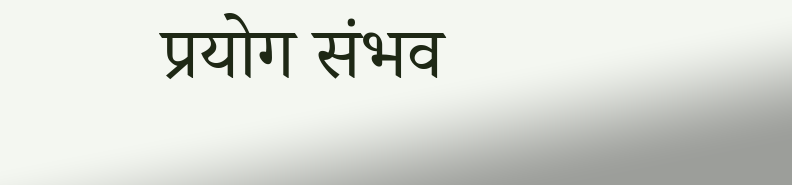प्रयोग संभव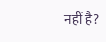नहीं है?